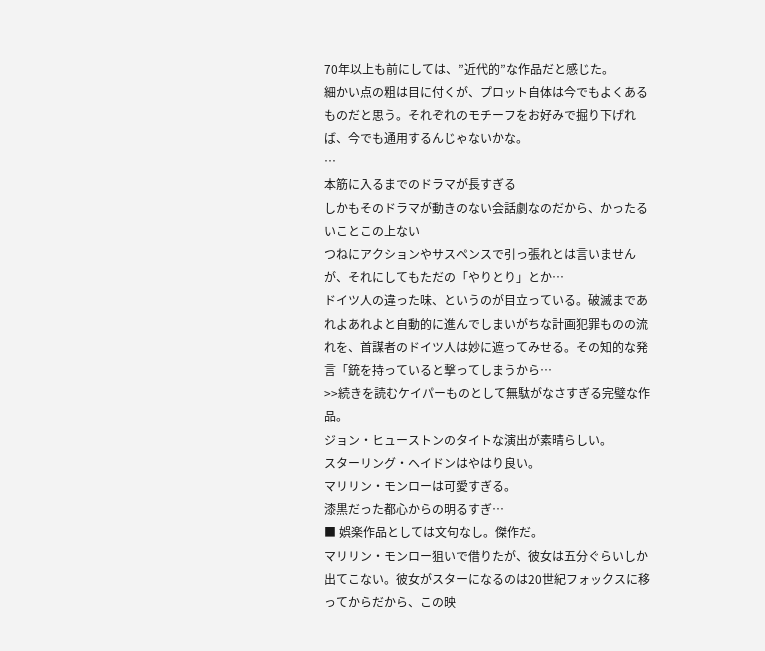70年以上も前にしては、”近代的”な作品だと感じた。
細かい点の粗は目に付くが、プロット自体は今でもよくあるものだと思う。それぞれのモチーフをお好みで掘り下げれば、今でも通用するんじゃないかな。
…
本筋に入るまでのドラマが長すぎる
しかもそのドラマが動きのない会話劇なのだから、かったるいことこの上ない
つねにアクションやサスペンスで引っ張れとは言いませんが、それにしてもただの「やりとり」とか…
ドイツ人の違った味、というのが目立っている。破滅まであれよあれよと自動的に進んでしまいがちな計画犯罪ものの流れを、首謀者のドイツ人は妙に遮ってみせる。その知的な発言「銃を持っていると撃ってしまうから…
>>続きを読むケイパーものとして無駄がなさすぎる完璧な作品。
ジョン・ヒューストンのタイトな演出が素晴らしい。
スターリング・ヘイドンはやはり良い。
マリリン・モンローは可愛すぎる。
漆黒だった都心からの明るすぎ…
■ 娯楽作品としては文句なし。傑作だ。
マリリン・モンロー狙いで借りたが、彼女は五分ぐらいしか出てこない。彼女がスターになるのは20世紀フォックスに移ってからだから、この映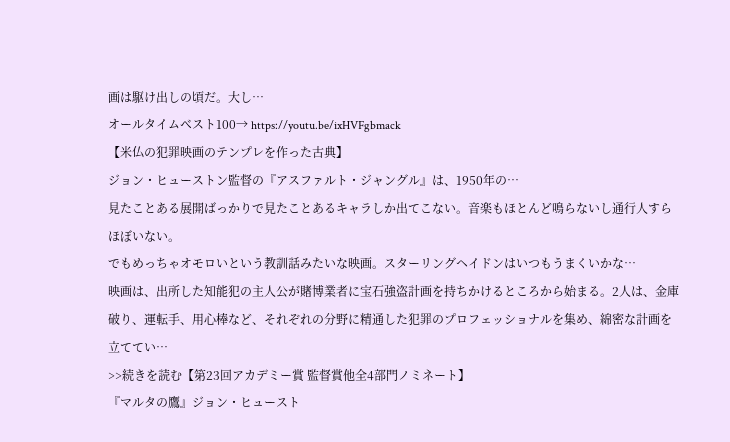画は駆け出しの頃だ。大し…
オールタイムベスト100→ https://youtu.be/ixHVFgbmack
【米仏の犯罪映画のテンプレを作った古典】
ジョン・ヒューストン監督の『アスファルト・ジャングル』は、1950年の…
見たことある展開ばっかりで見たことあるキャラしか出てこない。音楽もほとんど鳴らないし通行人すらほぼいない。
でもめっちゃオモロいという教訓話みたいな映画。スターリングヘイドンはいつもうまくいかな…
映画は、出所した知能犯の主人公が賭博業者に宝石強盗計画を持ちかけるところから始まる。2人は、金庫破り、運転手、用心棒など、それぞれの分野に精通した犯罪のプロフェッショナルを集め、綿密な計画を立ててい…
>>続きを読む【第23回アカデミー賞 監督賞他全4部門ノミネート】
『マルタの鷹』ジョン・ヒュースト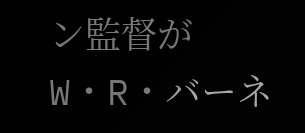ン監督がW・R・バーネ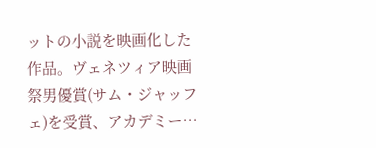ットの小説を映画化した作品。ヴェネツィア映画祭男優賞(サム・ジャッフェ)を受賞、アカデミー…